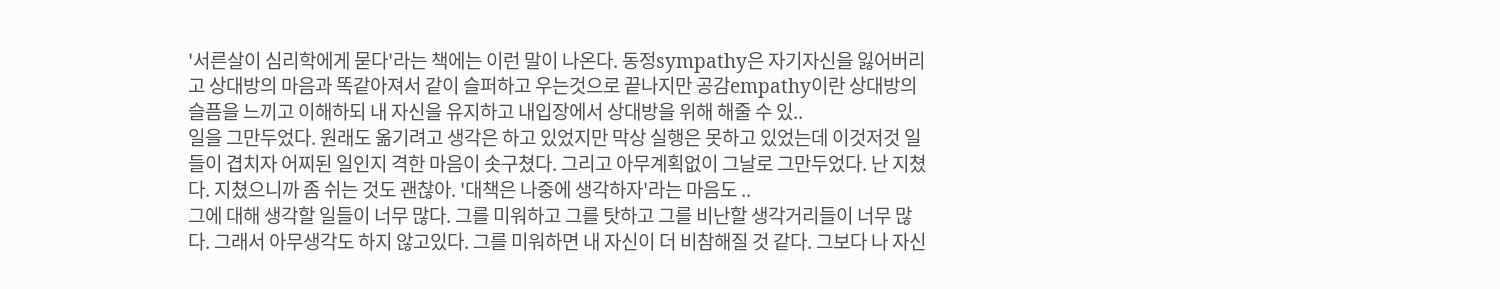'서른살이 심리학에게 묻다'라는 책에는 이런 말이 나온다. 동정sympathy은 자기자신을 잃어버리고 상대방의 마음과 똑같아져서 같이 슬퍼하고 우는것으로 끝나지만 공감empathy이란 상대방의 슬픔을 느끼고 이해하되 내 자신을 유지하고 내입장에서 상대방을 위해 해줄 수 있..
일을 그만두었다. 원래도 옮기려고 생각은 하고 있었지만 막상 실행은 못하고 있었는데 이것저것 일들이 겹치자 어찌된 일인지 격한 마음이 솟구쳤다. 그리고 아무계획없이 그날로 그만두었다. 난 지쳤다. 지쳤으니까 좀 쉬는 것도 괜찮아. '대책은 나중에 생각하자'라는 마음도 ..
그에 대해 생각할 일들이 너무 많다. 그를 미워하고 그를 탓하고 그를 비난할 생각거리들이 너무 많다. 그래서 아무생각도 하지 않고있다. 그를 미워하면 내 자신이 더 비참해질 것 같다. 그보다 나 자신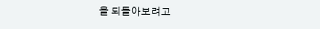을 되돌아보려고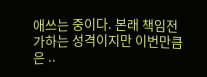애쓰는 중이다. 본래 책임전가하는 성격이지만 이번만큼은 ..